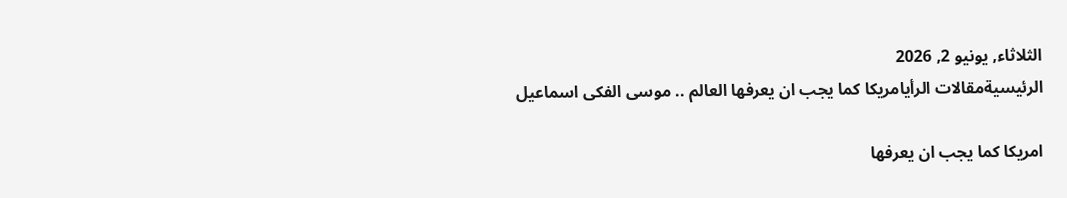الثلاثاء, يونيو 2, 2026
الرئيسيةمقالات الرأيامريكا كما يجب ان يعرفها العالم .. موسى الفكى اسماعيل

امريكا كما يجب ان يعرفها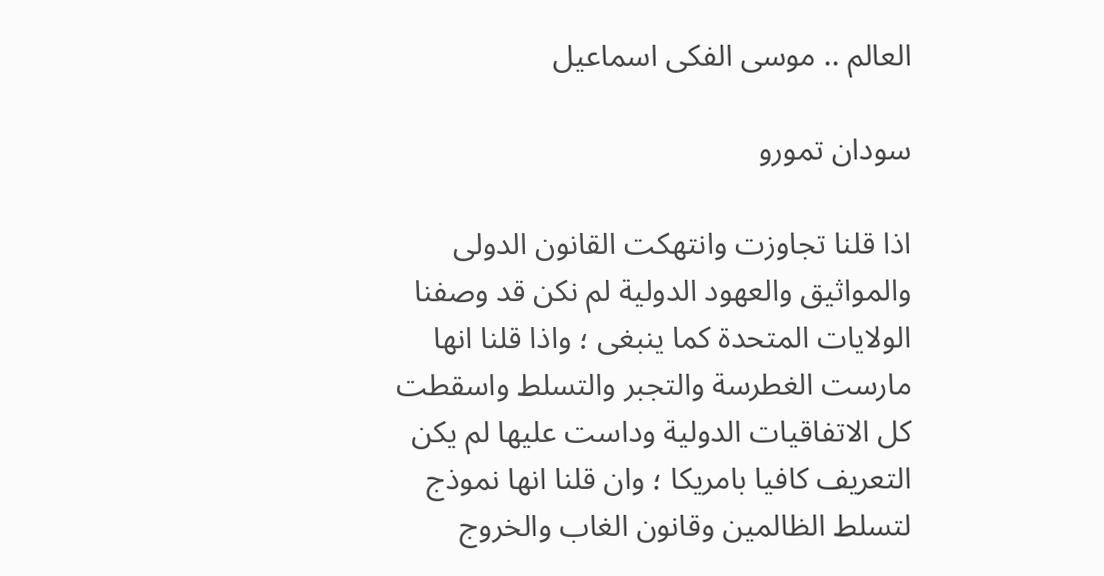العالم .. موسى الفكى اسماعيل

سودان تمورو

اذا قلنا تجاوزت وانتهكت القانون الدولى والمواثيق والعهود الدولية لم نكن قد وصفنا الولايات المتحدة كما ينبغى ؛ واذا قلنا انها مارست الغطرسة والتجبر والتسلط واسقطت كل الاتفاقيات الدولية وداست عليها لم يكن التعريف كافيا بامريكا ؛ وان قلنا انها نموذج لتسلط الظالمين وقانون الغاب والخروج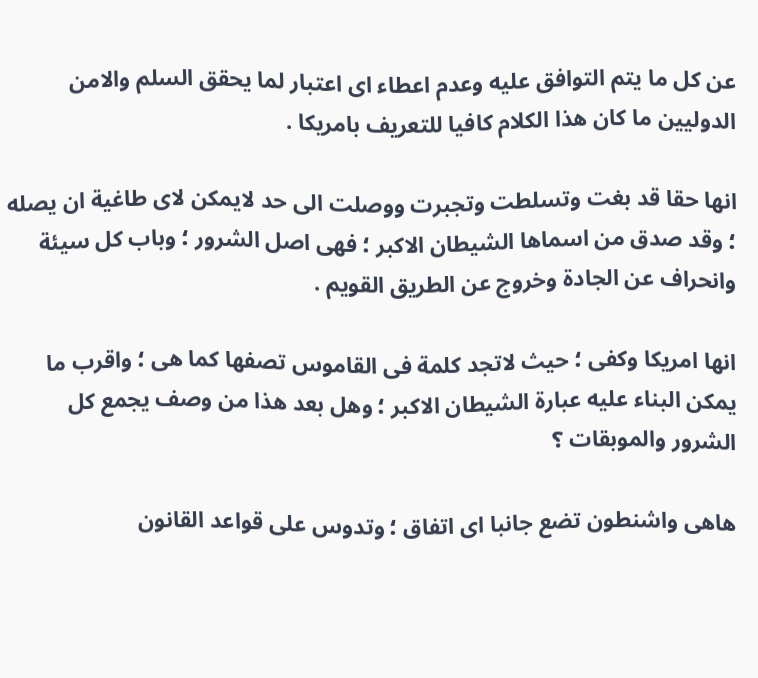عن كل ما يتم التوافق عليه وعدم اعطاء اى اعتبار لما يحقق السلم والامن الدوليين ما كان هذا الكلام كافيا للتعريف بامريكا .

انها حقا قد بغت وتسلطت وتجبرت ووصلت الى حد لايمكن لاى طاغية ان يصله ؛ وقد صدق من اسماها الشيطان الاكبر ؛ فهى اصل الشرور ؛ وباب كل سيئة وانحراف عن الجادة وخروج عن الطريق القويم .

انها امريكا وكفى ؛ حيث لاتجد كلمة فى القاموس تصفها كما هى ؛ واقرب ما يمكن البناء عليه عبارة الشيطان الاكبر ؛ وهل بعد هذا من وصف يجمع كل الشرور والموبقات ؟

هاهى واشنطون تضع جانبا اى اتفاق ؛ وتدوس على قواعد القانون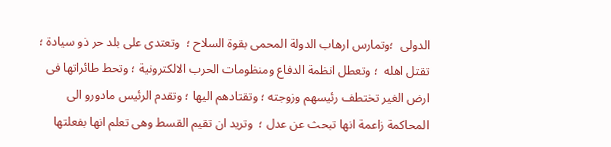الدولى  ؛وتمارس ارهاب الدولة المحمى بقوة السلاح ؛  وتعتدى على بلد حر ذو سيادة ؛ تقتل اهله  ؛ وتعطل انظمة الدفاع ومنظومات الحرب الالكترونية ؛ وتحط طائراتها فى ارض الغير تختطف رئيسهم وزوجته ؛ وتقتادهم اليها ؛ وتقدم الرئيس مادورو الى المحاكمة زاعمة انها تبحث عن عدل ؛  وتريد ان تقيم القسط وهى تعلم انها بفعلتها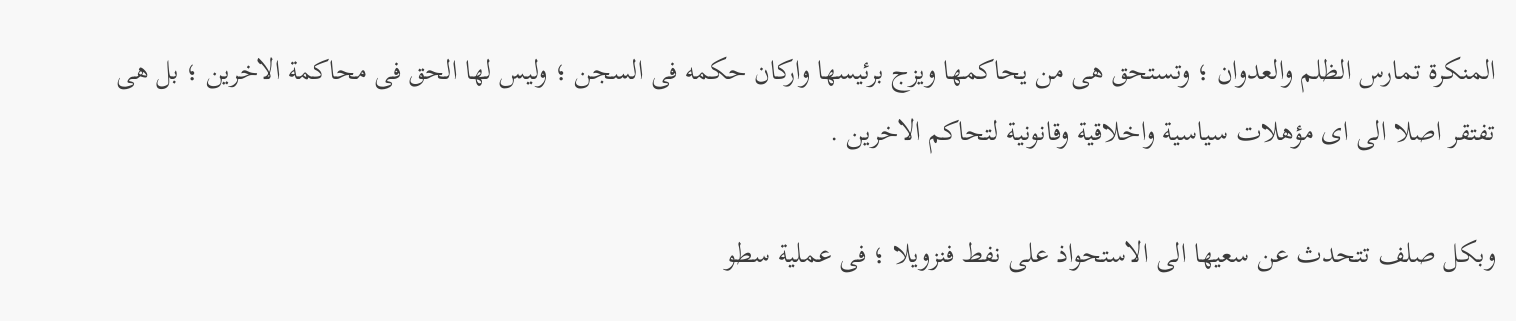المنكرة تمارس الظلم والعدوان ؛ وتستحق هى من يحاكمها ويزج برئيسها واركان حكمه فى السجن ؛ وليس لها الحق فى محاكمة الاخرين ؛ بل هى تفتقر اصلا الى اى مؤهلات سياسية واخلاقية وقانونية لتحاكم الاخرين .

وبكل صلف تتحدث عن سعيها الى الاستحواذ على نفط فنزويلا ؛ فى عملية سطو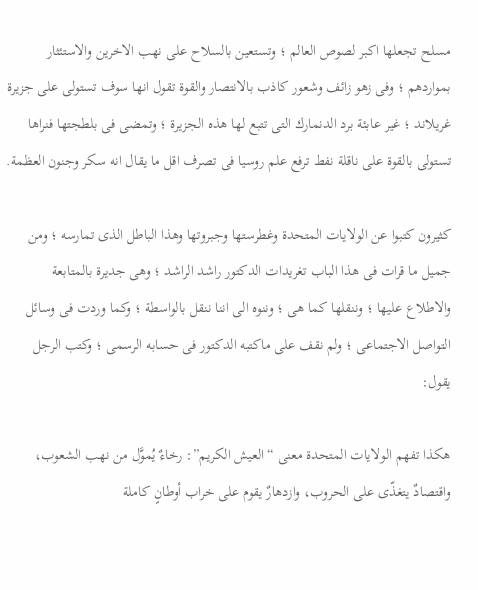مسلح تجعلها اكبر لصوص العالم ؛ وتستعين بالسلاح على نهب الاخرين والاستئثار بمواردهم ؛ وفى زهو زائف وشعور كاذب بالانتصار والقوة تقول انها سوف تستولى على جزيرة غريلاند ؛ غير عابئة برد الدنمارك التى تتبع لها هذه الجزيرة ؛ وتمضى فى بلطجتها فنراها تستولى بالقوة على ناقلة نفط ترفع علم روسيا فى تصرف اقل ما يقال انه سكر وجنون العظمة.

كثيرون كتبوا عن الولايات المتحدة وغطرستها وجبروتها وهذا الباطل الذى تمارسه ؛ ومن جميل ما قرات فى هذا الباب تغريدات الدكتور راشد الراشد ؛ وهى جديرة بالمتابعة والاطلاع عليها ؛ وننقلها كما هى ؛ وننوه الى اننا ننقل بالواسطة ؛ وكما وردت فى وسائل التواصل الاجتماعى ؛ ولم نقف على ماكتبه الدكتور فى حسابه الرسمى ؛ وكتب الرجل يقول:

هكذا تفهم الولايات المتحدة معنى “العيش الكريم”: رخاءٌ يُموَّل من نهب الشعوب، واقتصادٌ يتغذّى على الحروب، وازدهارٌ يقوم على خراب أوطانٍ كاملة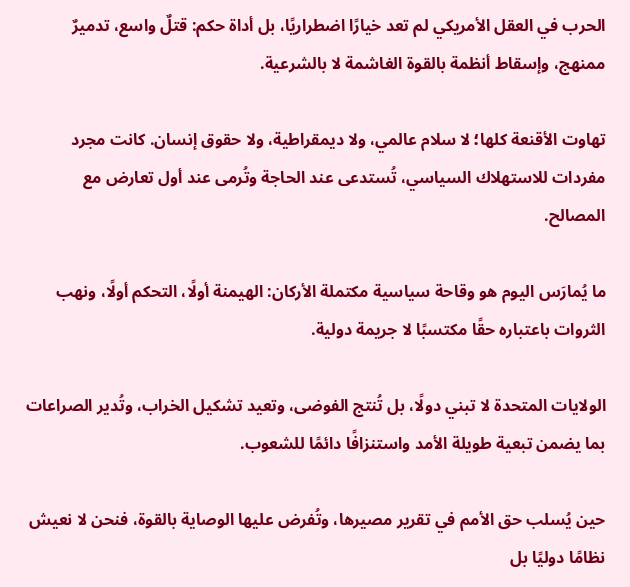الحرب في العقل الأمريكي لم تعد خيارًا اضطراريًا، بل أداة حكم: قتلٌ واسع، تدميرٌ ممنهج، وإسقاط أنظمة بالقوة الغاشمة لا بالشرعية.

تهاوت الأقنعة كلها؛ لا سلام عالمي، ولا ديمقراطية، ولا حقوق إنسان. كانت مجرد مفردات للاستهلاك السياسي، تُستدعى عند الحاجة وتُرمى عند أول تعارض مع المصالح.

ما يُمارَس اليوم هو وقاحة سياسية مكتملة الأركان: الهيمنة أولًا، التحكم أولًا، ونهب الثروات باعتباره حقًا مكتسبًا لا جريمة دولية.

الولايات المتحدة لا تبني دولًا، بل تُنتج الفوضى، وتعيد تشكيل الخراب، وتُدير الصراعات بما يضمن تبعية طويلة الأمد واستنزافًا دائمًا للشعوب.

حين يُسلب حق الأمم في تقرير مصيرها، وتُفرض عليها الوصاية بالقوة، فنحن لا نعيش نظامًا دوليًا بل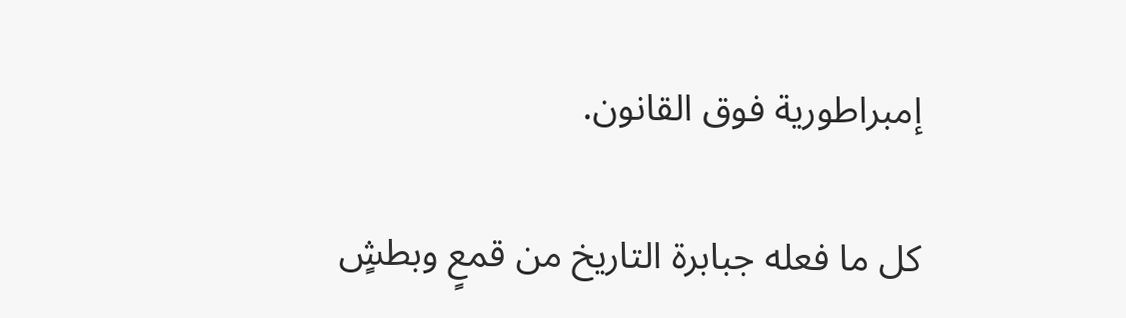إمبراطورية فوق القانون.

كل ما فعله جبابرة التاريخ من قمعٍ وبطشٍ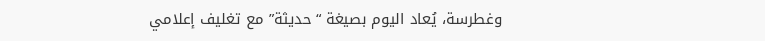وغطرسة، يُعاد اليوم بصيغة “حديثة” مع تغليف إعلامي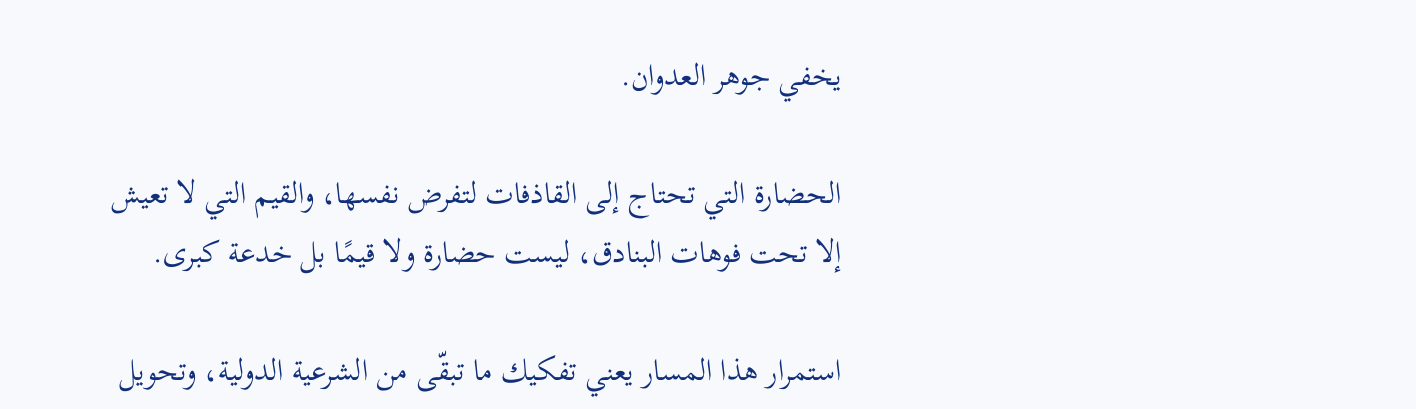يخفي جوهر العدوان.

الحضارة التي تحتاج إلى القاذفات لتفرض نفسها، والقيم التي لا تعيش إلا تحت فوهات البنادق، ليست حضارة ولا قيمًا بل خدعة كبرى.

استمرار هذا المسار يعني تفكيك ما تبقّى من الشرعية الدولية، وتحويل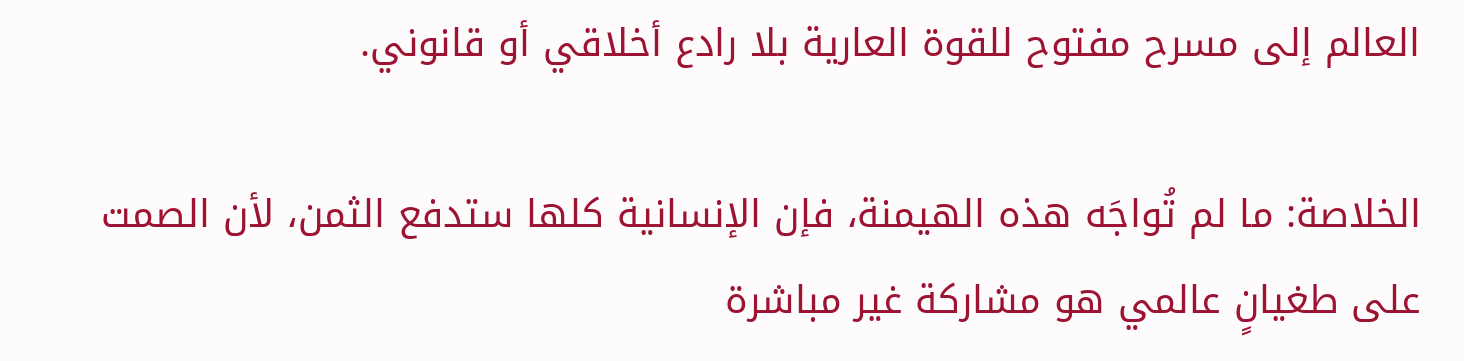العالم إلى مسرح مفتوح للقوة العارية بلا رادع أخلاقي أو قانوني.

الخلاصة: ما لم تُواجَه هذه الهيمنة، فإن الإنسانية كلها ستدفع الثمن، لأن الصمت على طغيانٍ عالمي هو مشاركة غير مباشرة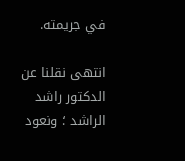في جريمته.

انتهى نقلنا عن الدكتور راشد الراشد ؛ ونعود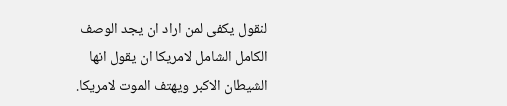لنقول يكفى لمن اراد ان يجد الوصف الكامل الشامل لامريكا ان يقول انها الشيطان الاكبر ويهتف الموت لامريكا.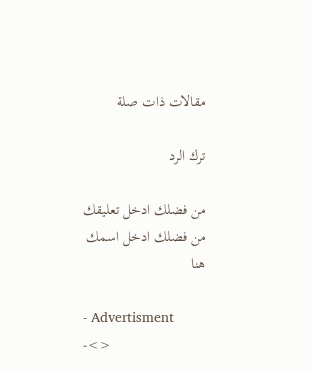مقالات ذات صلة

ترك الرد

من فضلك ادخل تعليقك
من فضلك ادخل اسمك هنا

- Advertisment -<>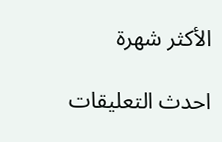الأكثر شهرة

احدث التعليقات